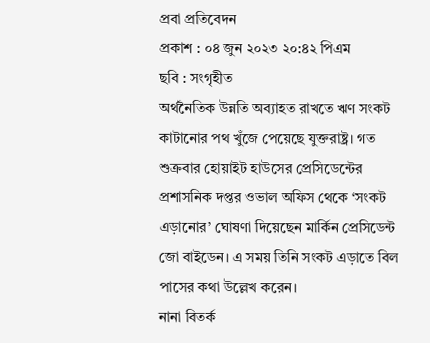প্রবা প্রতিবেদন
প্রকাশ : ০৪ জুন ২০২৩ ২০:৪২ পিএম
ছবি : সংগৃহীত
অর্থনৈতিক উন্নতি অব্যাহত রাখতে ঋণ সংকট কাটানোর পথ খুঁজে পেয়েছে যুক্তরাষ্ট্র। গত শুক্রবার হোয়াইট হাউসের প্রেসিডেন্টের প্রশাসনিক দপ্তর ওভাল অফিস থেকে ‘সংকট এড়ানোর’ ঘোষণা দিয়েছেন মার্কিন প্রেসিডেন্ট জো বাইডেন। এ সময় তিনি সংকট এড়াতে বিল পাসের কথা উল্লেখ করেন।
নানা বিতর্ক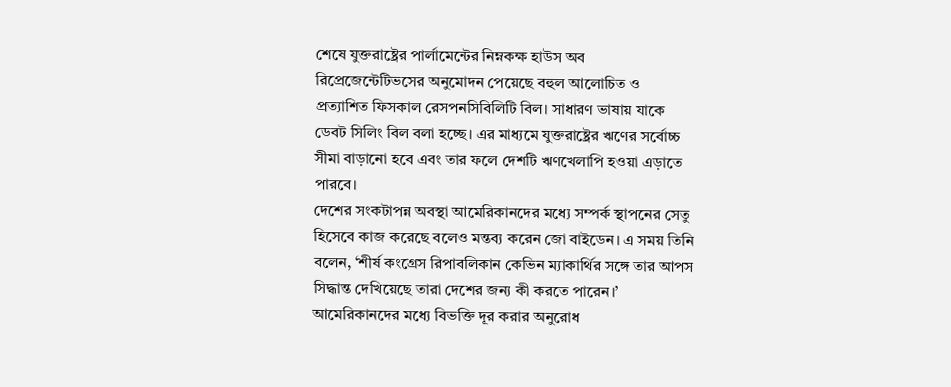শেষে যুক্তরাষ্ট্রের পার্লামেন্টের নিম্নকক্ষ হাউস অব রিপ্রেজেন্টেটিভসের অনুমোদন পেয়েছে বহুল আলোচিত ও প্রত্যাশিত ফিসকাল রেসপনসিবিলিটি বিল। সাধারণ ভাষায় যাকে ডেবট সিলিং বিল বলা হচ্ছে। এর মাধ্যমে যুক্তরাষ্ট্রের ঋণের সর্বোচ্চ সীমা বাড়ানো হবে এবং তার ফলে দেশটি ঋণখেলাপি হওয়া এড়াতে পারবে।
দেশের সংকটাপন্ন অবস্থা আমেরিকানদের মধ্যে সম্পর্ক স্থাপনের সেতু হিসেবে কাজ করেছে বলেও মন্তব্য করেন জো বাইডেন। এ সময় তিনি বলেন, ‘শীর্ষ কংগ্রেস রিপাবলিকান কেভিন ম্যাকার্থির সঙ্গে তার আপস সিদ্ধান্ত দেখিয়েছে তারা দেশের জন্য কী করতে পারেন।’
আমেরিকানদের মধ্যে বিভক্তি দূর করার অনুরোধ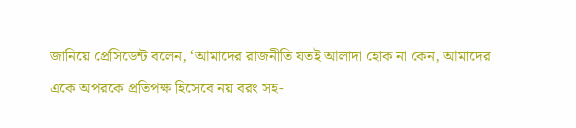জানিয়ে প্রেসিডেন্ট বলেন, ‘আমাদের রাজনীতি যতই আলাদা হোক না কেন, আমাদের একে অপরকে প্রতিপক্ষ হিসেবে নয় বরং সহ-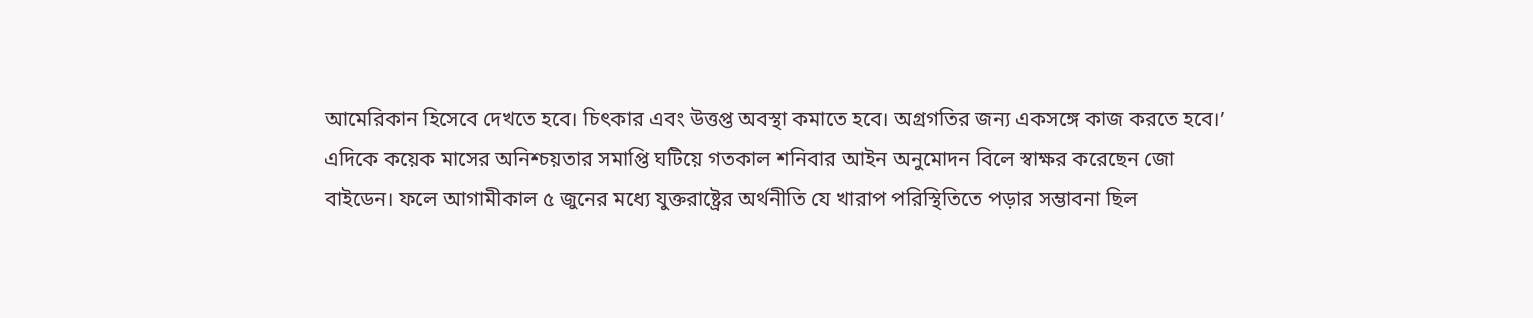আমেরিকান হিসেবে দেখতে হবে। চিৎকার এবং উত্তপ্ত অবস্থা কমাতে হবে। অগ্রগতির জন্য একসঙ্গে কাজ করতে হবে।’
এদিকে কয়েক মাসের অনিশ্চয়তার সমাপ্তি ঘটিয়ে গতকাল শনিবার আইন অনুমোদন বিলে স্বাক্ষর করেছেন জো বাইডেন। ফলে আগামীকাল ৫ জুনের মধ্যে যুক্তরাষ্ট্রের অর্থনীতি যে খারাপ পরিস্থিতিতে পড়ার সম্ভাবনা ছিল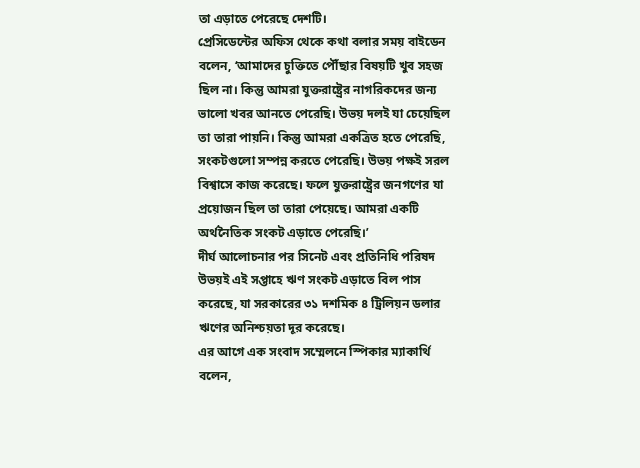তা এড়াতে পেরেছে দেশটি।
প্রেসিডেন্টের অফিস থেকে কথা বলার সময় বাইডেন বলেন, ‘আমাদের চুক্তিতে পৌঁছার বিষয়টি খুব সহজ ছিল না। কিন্তু আমরা যুক্তরাষ্ট্রের নাগরিকদের জন্য ভালো খবর আনতে পেরেছি। উভয় দলই যা চেয়েছিল তা তারা পায়নি। কিন্তু আমরা একত্রিত হতে পেরেছি, সংকটগুলো সম্পন্ন করতে পেরেছি। উভয় পক্ষই সরল বিশ্বাসে কাজ করেছে। ফলে যুক্তরাষ্ট্রের জনগণের যা প্রয়োজন ছিল তা তারা পেয়েছে। আমরা একটি অর্থনৈতিক সংকট এড়াতে পেরেছি।’
দীর্ঘ আলোচনার পর সিনেট এবং প্রতিনিধি পরিষদ উভয়ই এই সপ্তাহে ঋণ সংকট এড়াতে বিল পাস করেছে, যা সরকারের ৩১ দশমিক ৪ ট্রিলিয়ন ডলার ঋণের অনিশ্চয়তা দূর করেছে।
এর আগে এক সংবাদ সম্মেলনে স্পিকার ম্যাকার্থি বলেন,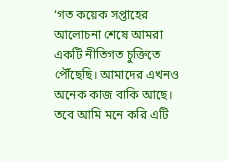‘গত কয়েক সপ্তাহের আলোচনা শেষে আমরা একটি নীতিগত চুক্তিতে পৌঁছেছি। আমাদের এখনও অনেক কাজ বাকি আছে। তবে আমি মনে করি এটি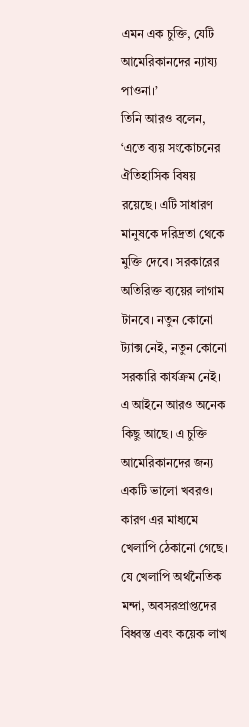এমন এক চুক্তি, যেটি আমেরিকানদের ন্যায্য পাওনা।’
তিনি আরও বলেন, ‘এতে ব্যয় সংকোচনের ঐতিহাসিক বিষয় রয়েছে। এটি সাধারণ মানুষকে দরিদ্রতা থেকে মুক্তি দেবে। সরকারের অতিরিক্ত ব্যয়ের লাগাম টানবে। নতুন কোনো ট্যাক্স নেই, নতুন কোনো সরকারি কার্যক্রম নেই। এ আইনে আরও অনেক কিছু আছে। এ চুক্তি আমেরিকানদের জন্য একটি ভালো খবরও। কারণ এর মাধ্যমে খেলাপি ঠেকানো গেছে। যে খেলাপি অর্থনৈতিক মন্দা, অবসরপ্রাপ্তদের বিধ্বস্ত এবং কয়েক লাখ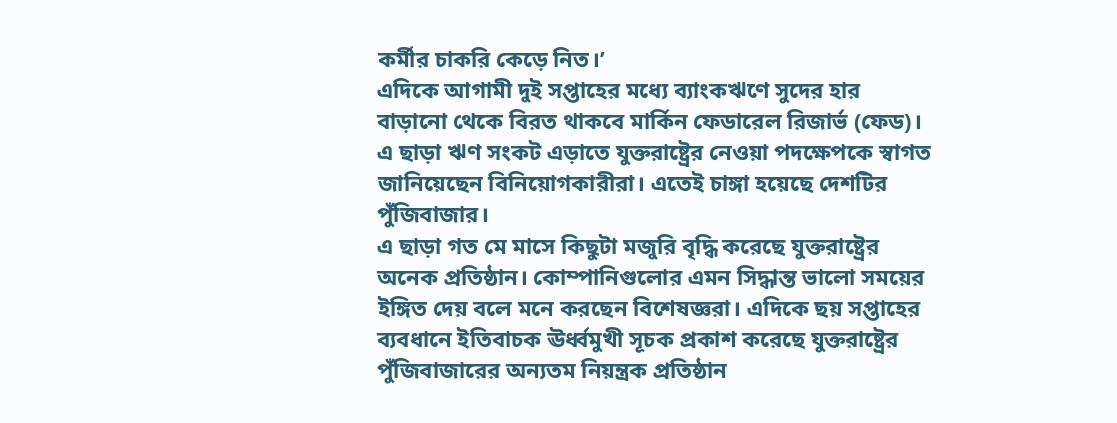কর্মীর চাকরি কেড়ে নিত।’
এদিকে আগামী দুই সপ্তাহের মধ্যে ব্যাংকঋণে সুদের হার বাড়ানো থেকে বিরত থাকবে মার্কিন ফেডারেল রিজার্ভ (ফেড)। এ ছাড়া ঋণ সংকট এড়াতে যুক্তরাষ্ট্রের নেওয়া পদক্ষেপকে স্বাগত জানিয়েছেন বিনিয়োগকারীরা। এতেই চাঙ্গা হয়েছে দেশটির পুঁজিবাজার।
এ ছাড়া গত মে মাসে কিছুটা মজুরি বৃদ্ধি করেছে যুক্তরাষ্ট্রের অনেক প্রতিষ্ঠান। কোম্পানিগুলোর এমন সিদ্ধান্ত ভালো সময়ের ইঙ্গিত দেয় বলে মনে করছেন বিশেষজ্ঞরা। এদিকে ছয় সপ্তাহের ব্যবধানে ইতিবাচক ঊর্ধ্বমুখী সূচক প্রকাশ করেছে যুক্তরাষ্ট্রের পুঁজিবাজারের অন্যতম নিয়ন্ত্রক প্রতিষ্ঠান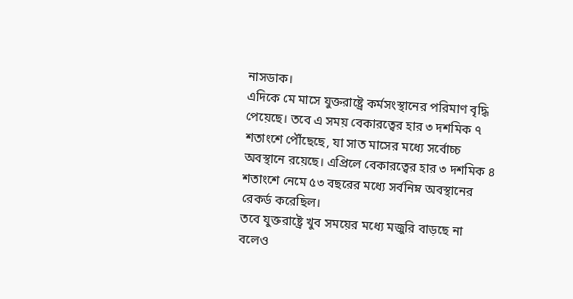নাসডাক।
এদিকে মে মাসে যুক্তরাষ্ট্রে কর্মসংস্থানের পরিমাণ বৃদ্ধি পেয়েছে। তবে এ সময় বেকারত্বের হার ৩ দশমিক ৭ শতাংশে পৌঁছেছে, যা সাত মাসের মধ্যে সর্বোচ্চ অবস্থানে রয়েছে। এপ্রিলে বেকারত্বের হার ৩ দশমিক ৪ শতাংশে নেমে ৫৩ বছরের মধ্যে সর্বনিম্ন অবস্থানের রেকর্ড করেছিল।
তবে যুক্তরাষ্ট্রে খুব সময়ের মধ্যে মজুরি বাড়ছে না বলেও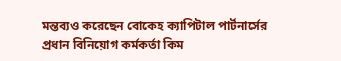মন্তব্যও করেছেন বোকেহ ক্যাপিটাল পার্টনার্সের প্রধান বিনিয়োগ কর্মকর্তা কিম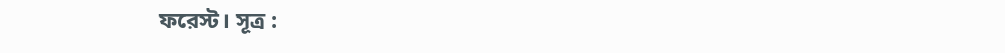ফরেস্ট। সূত্র :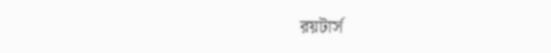রয়টার্স